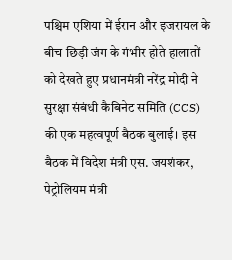पश्चिम एशिया में ईरान और इजरायल के बीच छिड़ी जंग के गंभीर होते हालातों को देखते हुए प्रधानमंत्री नरेंद्र मोदी ने सुरक्षा संबंधी कैबिनेट समिति (CCS) की एक महत्वपूर्ण बैठक बुलाई। इस बैठक में विदेश मंत्री एस. जयशंकर, पेट्रोलियम मंत्री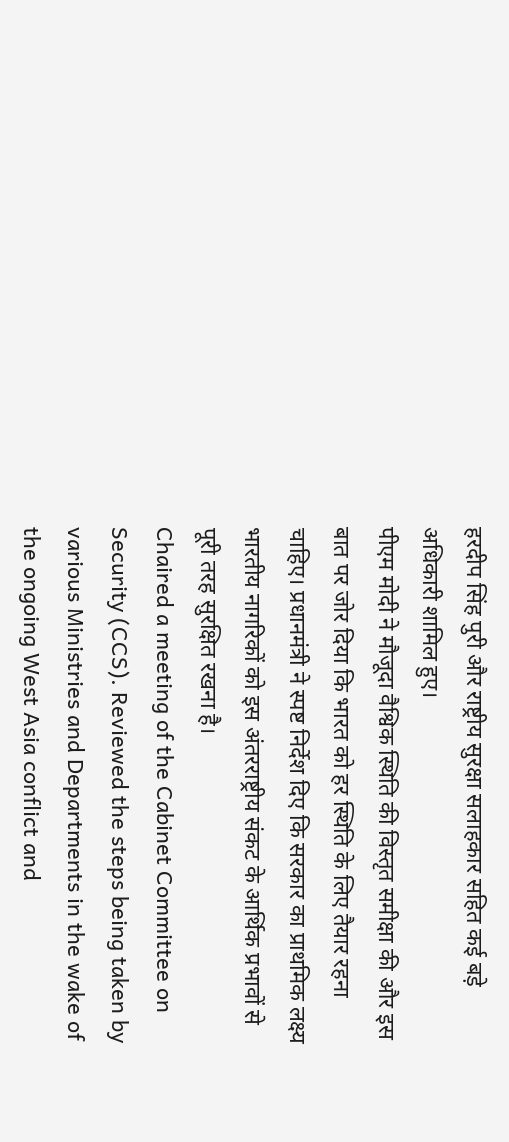हरदीप सिंह पुरी और राष्ट्रीय सुरक्षा सलाहकार सहित कई बड़े अधिकारी शामिल हुए।
पीएम मोदी ने मौजूदा वैश्विक स्थिति की विस्तृत समीक्षा की और इस बात पर जोर दिया कि भारत को हर स्थिति के लिए तैयार रहना चाहिए। प्रधानमंत्री ने स्पष्ट निर्देश दिए कि सरकार का प्राथमिक लक्ष्य भारतीय नागरिकों को इस अंतरराष्ट्रीय संकट के आर्थिक प्रभावों से पूरी तरह सुरक्षित रखना है।
Chaired a meeting of the Cabinet Committee on Security (CCS). Reviewed the steps being taken by various Ministries and Departments in the wake of the ongoing West Asia conflict and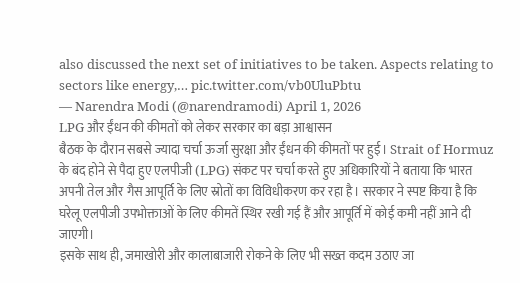also discussed the next set of initiatives to be taken. Aspects relating to sectors like energy,… pic.twitter.com/vb0UluPbtu
— Narendra Modi (@narendramodi) April 1, 2026
LPG और ईंधन की कीमतों को लेकर सरकार का बड़ा आश्वासन
बैठक के दौरान सबसे ज्यादा चर्चा ऊर्जा सुरक्षा और ईंधन की कीमतों पर हुई। Strait of Hormuz के बंद होने से पैदा हुए एलपीजी (LPG) संकट पर चर्चा करते हुए अधिकारियों ने बताया कि भारत अपनी तेल और गैस आपूर्ति के लिए स्रोतों का विविधीकरण कर रहा है। सरकार ने स्पष्ट किया है कि घरेलू एलपीजी उपभोक्ताओं के लिए कीमतें स्थिर रखी गई हैं और आपूर्ति में कोई कमी नहीं आने दी जाएगी।
इसके साथ ही, जमाखोरी और कालाबाजारी रोकने के लिए भी सख्त कदम उठाए जा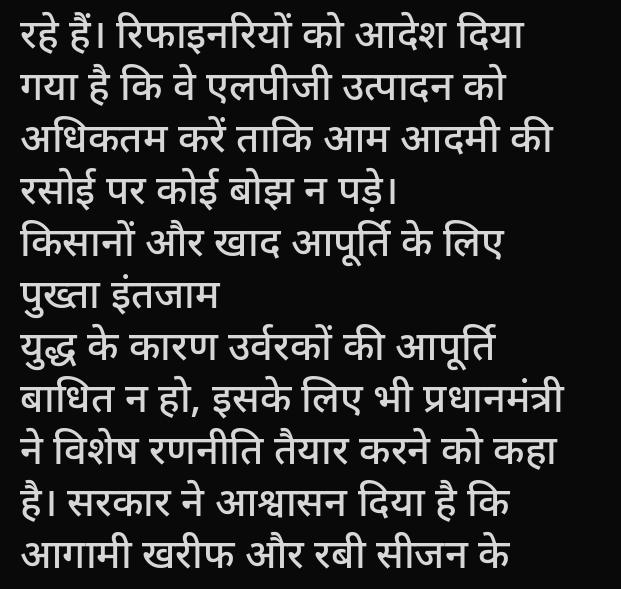रहे हैं। रिफाइनरियों को आदेश दिया गया है कि वे एलपीजी उत्पादन को अधिकतम करें ताकि आम आदमी की रसोई पर कोई बोझ न पड़े।
किसानों और खाद आपूर्ति के लिए पुख्ता इंतजाम
युद्ध के कारण उर्वरकों की आपूर्ति बाधित न हो, इसके लिए भी प्रधानमंत्री ने विशेष रणनीति तैयार करने को कहा है। सरकार ने आश्वासन दिया है कि आगामी खरीफ और रबी सीजन के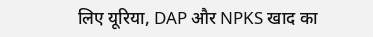लिए यूरिया, DAP और NPKS खाद का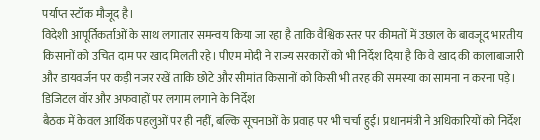पर्याप्त स्टॉक मौजूद है।
विदेशी आपूर्तिकर्ताओं के साथ लगातार समन्वय किया जा रहा है ताकि वैश्विक स्तर पर कीमतों में उछाल के बावजूद भारतीय किसानों को उचित दाम पर खाद मिलती रहे। पीएम मोदी ने राज्य सरकारों को भी निर्देश दिया है कि वे खाद की कालाबाजारी और डायवर्जन पर कड़ी नजर रखें ताकि छोटे और सीमांत किसानों को किसी भी तरह की समस्या का सामना न करना पड़े।
डिजिटल वॉर और अफवाहों पर लगाम लगाने के निर्देश
बैठक में केवल आर्थिक पहलुओं पर ही नहीं, बल्कि सूचनाओं के प्रवाह पर भी चर्चा हुई। प्रधानमंत्री ने अधिकारियों को निर्देश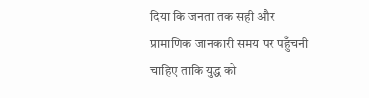दिया कि जनता तक सही और प्रामाणिक जानकारी समय पर पहुँचनी चाहिए ताकि युद्ध को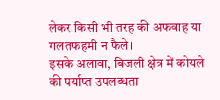लेकर किसी भी तरह की अफवाह या गलतफहमी न फैले।
इसके अलावा, बिजली क्षेत्र में कोयले की पर्याप्त उपलब्धता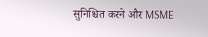सुनिश्चित करने और MSME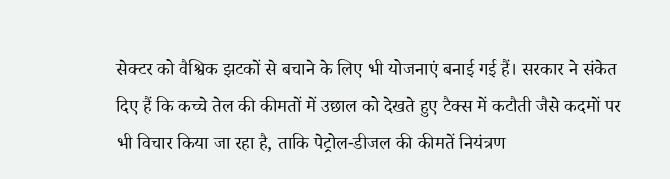सेक्टर को वैश्विक झटकों से बचाने के लिए भी योजनाएं बनाई गई हैं। सरकार ने संकेत दिए हैं कि कच्चे तेल की कीमतों में उछाल को देखते हुए टैक्स में कटौती जैसे कदमों पर भी विचार किया जा रहा है, ताकि पेट्रोल-डीजल की कीमतें नियंत्रण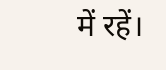में रहें।